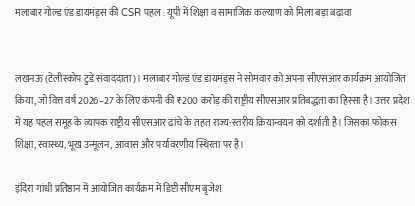मलाबार गोल्ड एंड डायमंड्स की CSR पहल : यूपी में शिक्षा व सामाजिक कल्याण को मिला बड़ा बढ़ावा


लखनऊ (टेलीस्कोप टुडे संवाददाता)। मलाबार गोल्ड एंड डायमंड्स ने सोमवार को अपना सीएसआर कार्यक्रम आयोजित किया, जो वित्त वर्ष 2026–27 के लिए कंपनी की ₹200 करोड़ की राष्ट्रीय सीएसआर प्रतिबद्धता का हिस्सा है। उत्तर प्रदेश में यह पहल समूह के व्यापक राष्ट्रीय सीएसआर ढांचे के तहत राज्य-स्तरीय क्रियान्वयन को दर्शाती है। जिसका फोकस शिक्षा, स्वास्थ्य, भूख उन्मूलन, आवास और पर्यावरणीय स्थिरता पर है।

इंदिरा गांधी प्रतिष्ठान में आयोजित कार्यक्रम में डिप्टी सीएम बृजेश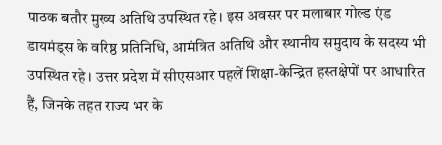पाठक बतौर मुख्य अतिथि उपस्थित रहे। इस अवसर पर मलाबार गोल्ड एंड डायमंड्स के वरिष्ठ प्रतिनिधि, आमंत्रित अतिथि और स्थानीय समुदाय के सदस्य भी उपस्थित रहे। उत्तर प्रदेश में सीएसआर पहलें शिक्षा-केन्द्रित हस्तक्षेपों पर आधारित हैं, जिनके तहत राज्य भर के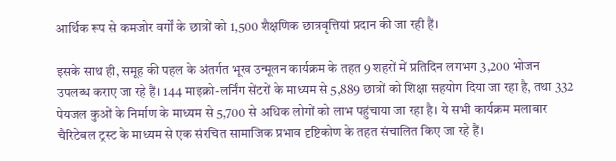आर्थिक रूप से कमजोर वर्गों के छात्रों को 1,500 शैक्षणिक छात्रवृत्तियां प्रदान की जा रही हैं।

इसके साथ ही, समूह की पहल के अंतर्गत भूख उन्मूलन कार्यक्रम के तहत 9 शहरों में प्रतिदिन लगभग 3,200 भोजन उपलब्ध कराए जा रहे हैं। 144 माइक्रो-लर्निंग सेंटरों के माध्यम से 5,889 छात्रों को शिक्षा सहयोग दिया जा रहा है, तथा 332 पेयजल कुओं के निर्माण के माध्यम से 5,700 से अधिक लोगों को लाभ पहुंचाया जा रहा है। ये सभी कार्यक्रम मलाबार चैरिटेबल ट्रस्ट के माध्यम से एक संरचित सामाजिक प्रभाव दृष्टिकोण के तहत संचालित किए जा रहे हैं।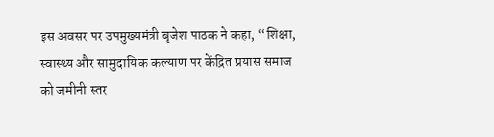इस अवसर पर उपमुख्यमंत्री बृजेश पाठक ने कहा, “शिक्षा, स्वास्थ्य और सामुदायिक कल्याण पर केंद्रित प्रयास समाज को जमीनी स्तर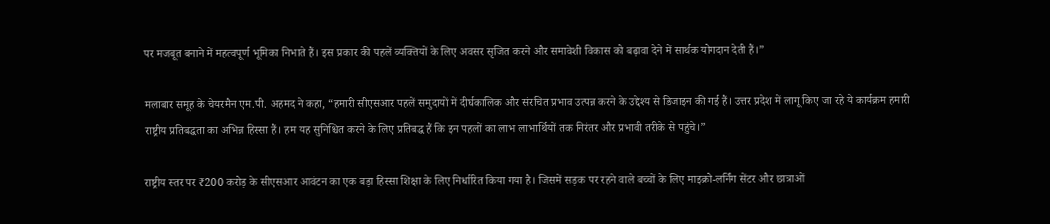पर मजबूत बनाने में महत्वपूर्ण भूमिका निभाते हैं। इस प्रकार की पहलें व्यक्तियों के लिए अवसर सृजित करने और समावेशी विकास को बढ़ावा देने में सार्थक योगदान देती हैं।”

मलाबार समूह के चेयरमैन एम.पी. अहमद ने कहा, “हमारी सीएसआर पहलें समुदायों में दीर्घकालिक और संरचित प्रभाव उत्पन्न करने के उद्देश्य से डिजाइन की गई हैं। उत्तर प्रदेश में लागू किए जा रहे ये कार्यक्रम हमारी राष्ट्रीय प्रतिबद्धता का अभिन्न हिस्सा हैं। हम यह सुनिश्चित करने के लिए प्रतिबद्ध हैं कि इन पहलों का लाभ लाभार्थियों तक निरंतर और प्रभावी तरीके से पहुंचे।”

राष्ट्रीय स्तर पर ₹200 करोड़ के सीएसआर आवंटन का एक बड़ा हिस्सा शिक्षा के लिए निर्धारित किया गया है। जिसमें सड़क पर रहने वाले बच्चों के लिए माइक्रो-लर्निंग सेंटर और छात्राओं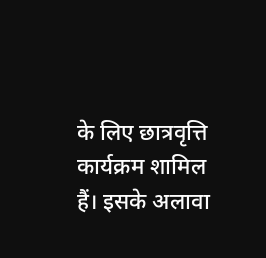के लिए छात्रवृत्ति कार्यक्रम शामिल हैं। इसके अलावा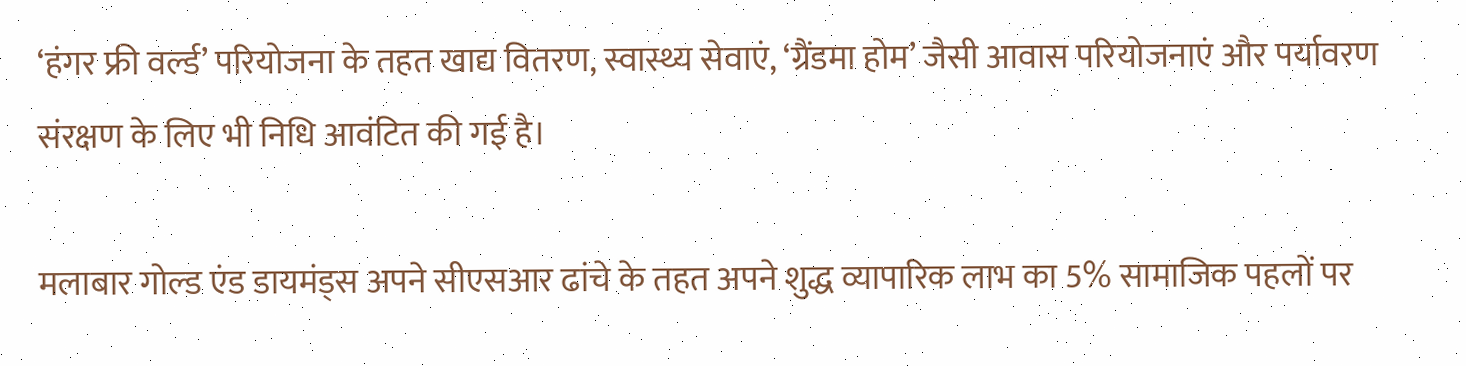‘हंगर फ्री वर्ल्ड’ परियोजना के तहत खाद्य वितरण, स्वास्थ्य सेवाएं, ‘ग्रैंडमा होम’ जैसी आवास परियोजनाएं और पर्यावरण संरक्षण के लिए भी निधि आवंटित की गई है।

मलाबार गोल्ड एंड डायमंड्स अपने सीएसआर ढांचे के तहत अपने शुद्ध व्यापारिक लाभ का 5% सामाजिक पहलों पर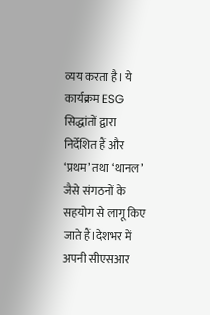व्यय करता है। ये कार्यक्रम ESG सिद्धांतों द्वारा निर्देशित हैं और ‘प्रथम’ तथा ‘थानल’ जैसे संगठनों के सहयोग से लागू किए जाते हैं।देशभर में अपनी सीएसआर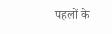पहलों के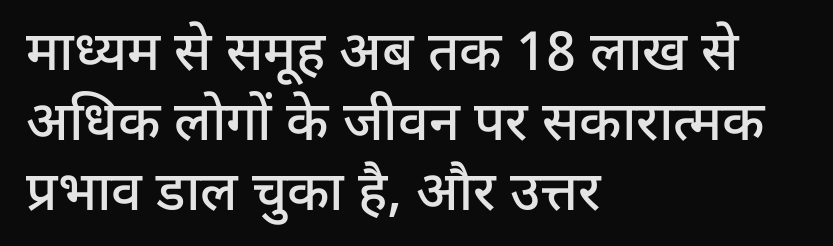माध्यम से समूह अब तक 18 लाख से अधिक लोगों के जीवन पर सकारात्मक प्रभाव डाल चुका है, और उत्तर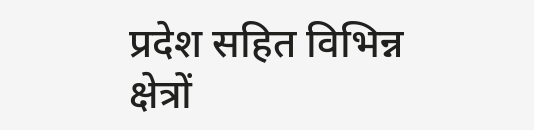प्रदेश सहित विभिन्न क्षेत्रों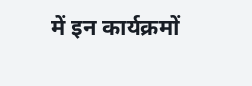में इन कार्यक्रमों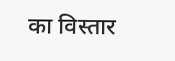का विस्तार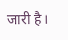जारी है।